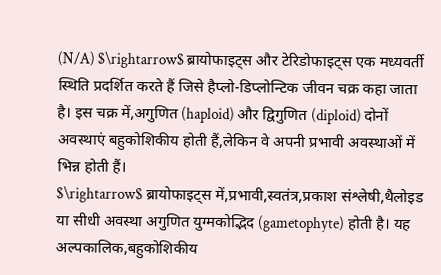(N/A) $\rightarrow$ ब्रायोफाइट्स और टेरिडोफाइट्स एक मध्यवर्ती स्थिति प्रदर्शित करते हैं जिसे हैप्लो-डिप्लोन्टिक जीवन चक्र कहा जाता है। इस चक्र में,अगुणित (haploid) और द्विगुणित (diploid) दोनों अवस्थाएं बहुकोशिकीय होती हैं,लेकिन वे अपनी प्रभावी अवस्थाओं में भिन्न होती हैं।
$\rightarrow$ ब्रायोफाइट्स में,प्रभावी,स्वतंत्र,प्रकाश संश्लेषी,थैलोइड या सीधी अवस्था अगुणित युग्मकोद्भिद (gametophyte) होती है। यह अल्पकालिक,बहुकोशिकीय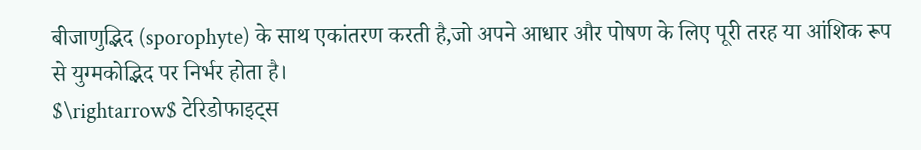बीजाणुद्भिद (sporophyte) के साथ एकांतरण करती है,जो अपने आधार और पोषण के लिए पूरी तरह या आंशिक रूप से युग्मकोद्भिद पर निर्भर होता है।
$\rightarrow$ टेरिडोफाइट्स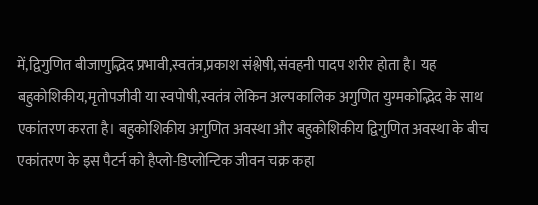में,द्विगुणित बीजाणुद्भिद प्रभावी,स्वतंत्र,प्रकाश संश्लेषी,संवहनी पादप शरीर होता है। यह बहुकोशिकीय,मृतोपजीवी या स्वपोषी,स्वतंत्र लेकिन अल्पकालिक अगुणित युग्मकोद्भिद के साथ एकांतरण करता है। बहुकोशिकीय अगुणित अवस्था और बहुकोशिकीय द्विगुणित अवस्था के बीच एकांतरण के इस पैटर्न को हैप्लो-डिप्लोन्टिक जीवन चक्र कहा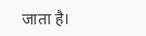जाता है।